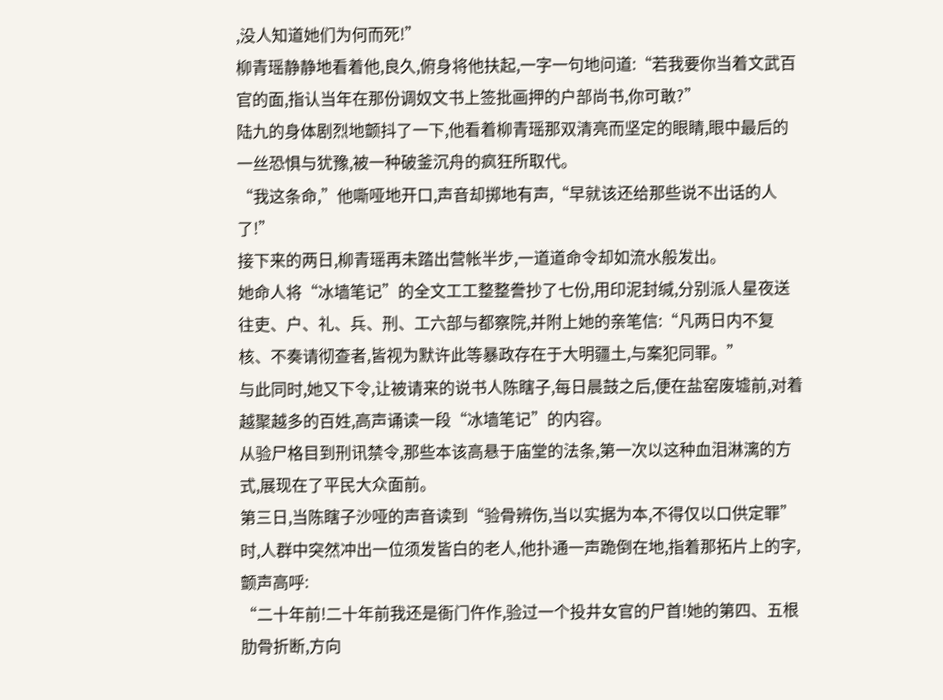,没人知道她们为何而死!”
柳青瑶静静地看着他,良久,俯身将他扶起,一字一句地问道:“若我要你当着文武百官的面,指认当年在那份调奴文书上签批画押的户部尚书,你可敢?”
陆九的身体剧烈地颤抖了一下,他看着柳青瑶那双清亮而坚定的眼睛,眼中最后的一丝恐惧与犹豫,被一种破釜沉舟的疯狂所取代。
“我这条命,”他嘶哑地开口,声音却掷地有声,“早就该还给那些说不出话的人了!”
接下来的两日,柳青瑶再未踏出营帐半步,一道道命令却如流水般发出。
她命人将“冰墙笔记”的全文工工整整誊抄了七份,用印泥封缄,分别派人星夜送往吏、户、礼、兵、刑、工六部与都察院,并附上她的亲笔信:“凡两日内不复核、不奏请彻查者,皆视为默许此等暴政存在于大明疆土,与案犯同罪。”
与此同时,她又下令,让被请来的说书人陈瞎子,每日晨鼓之后,便在盐窑废墟前,对着越聚越多的百姓,高声诵读一段“冰墙笔记”的内容。
从验尸格目到刑讯禁令,那些本该高悬于庙堂的法条,第一次以这种血泪淋漓的方式,展现在了平民大众面前。
第三日,当陈瞎子沙哑的声音读到“验骨辨伤,当以实据为本,不得仅以口供定罪”时,人群中突然冲出一位须发皆白的老人,他扑通一声跪倒在地,指着那拓片上的字,颤声高呼:
“二十年前!二十年前我还是衙门仵作,验过一个投井女官的尸首!她的第四、五根肋骨折断,方向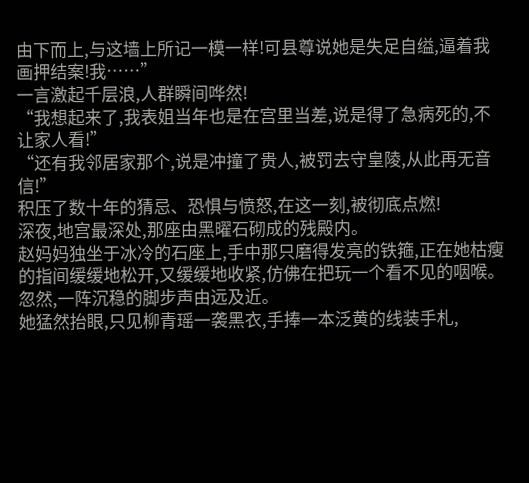由下而上,与这墙上所记一模一样!可县尊说她是失足自缢,逼着我画押结案!我……”
一言激起千层浪,人群瞬间哗然!
“我想起来了,我表姐当年也是在宫里当差,说是得了急病死的,不让家人看!”
“还有我邻居家那个,说是冲撞了贵人,被罚去守皇陵,从此再无音信!”
积压了数十年的猜忌、恐惧与愤怒,在这一刻,被彻底点燃!
深夜,地宫最深处,那座由黑曜石砌成的残殿内。
赵妈妈独坐于冰冷的石座上,手中那只磨得发亮的铁箍,正在她枯瘦的指间缓缓地松开,又缓缓地收紧,仿佛在把玩一个看不见的咽喉。
忽然,一阵沉稳的脚步声由远及近。
她猛然抬眼,只见柳青瑶一袭黑衣,手捧一本泛黄的线装手札,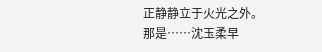正静静立于火光之外。
那是……沈玉柔早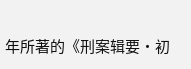年所著的《刑案辑要·初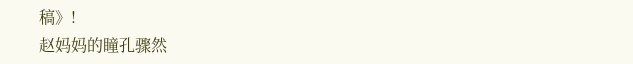稿》!
赵妈妈的瞳孔骤然